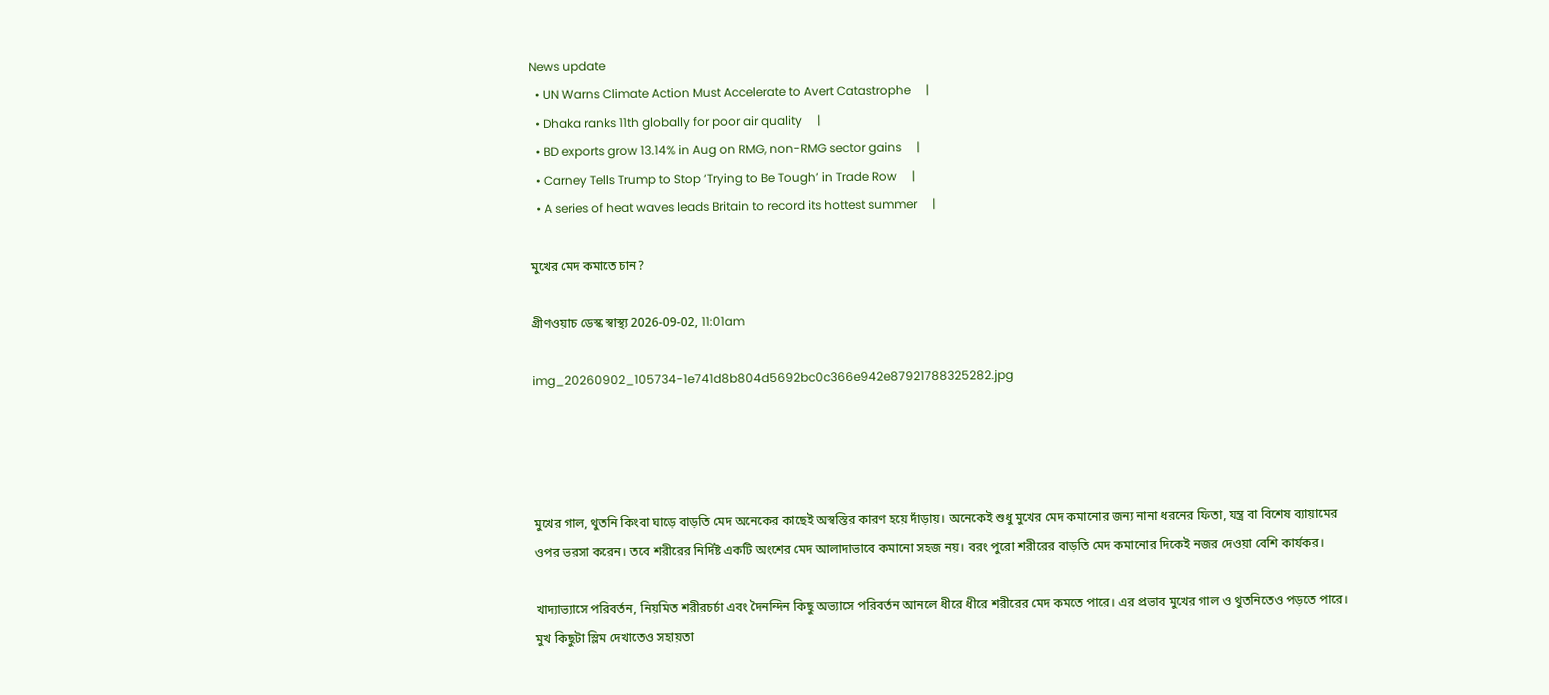News update
  • UN Warns Climate Action Must Accelerate to Avert Catastrophe     |
  • Dhaka ranks 11th globally for poor air quality     |
  • BD exports grow 13.14% in Aug on RMG, non-RMG sector gains     |
  • Carney Tells Trump to Stop ‘Trying to Be Tough’ in Trade Row     |
  • A series of heat waves leads Britain to record its hottest summer     |

মুখের মেদ কমাতে চান?

গ্রীণওয়াচ ডেস্ক স্বাস্থ্য 2026-09-02, 11:01am

img_20260902_105734-1e741d8b804d5692bc0c366e942e87921788325282.jpg




মুখের গাল, থুতনি কিংবা ঘাড়ে বাড়তি মেদ অনেকের কাছেই অস্বস্তির কারণ হয়ে দাঁড়ায়। অনেকেই শুধু মুখের মেদ কমানোর জন্য নানা ধরনের ফিতা, যন্ত্র বা বিশেষ ব্যায়ামের ওপর ভরসা করেন। তবে শরীরের নির্দিষ্ট একটি অংশের মেদ আলাদাভাবে কমানো সহজ নয়। বরং পুরো শরীরের বাড়তি মেদ কমানোর দিকেই নজর দেওয়া বেশি কার্যকর।

খাদ্যাভ্যাসে পরিবর্তন, নিয়মিত শরীরচর্চা এবং দৈনন্দিন কিছু অভ্যাসে পরিবর্তন আনলে ধীরে ধীরে শরীরের মেদ কমতে পারে। এর প্রভাব মুখের গাল ও থুতনিতেও পড়তে পারে। মুখ কিছুটা স্লিম দেখাতেও সহায়তা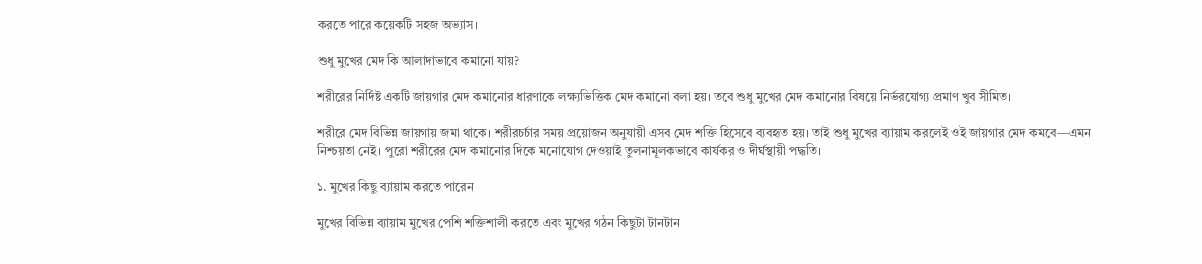করতে পারে কয়েকটি সহজ অভ্যাস।

শুধু মুখের মেদ কি আলাদাভাবে কমানো যায়?

শরীরের নির্দিষ্ট একটি জায়গার মেদ কমানোর ধারণাকে লক্ষ্যভিত্তিক মেদ কমানো বলা হয়। তবে শুধু মুখের মেদ কমানোর বিষয়ে নির্ভরযোগ্য প্রমাণ খুব সীমিত।

শরীরে মেদ বিভিন্ন জায়গায় জমা থাকে। শরীরচর্চার সময় প্রয়োজন অনুযায়ী এসব মেদ শক্তি হিসেবে ব্যবহৃত হয়। তাই শুধু মুখের ব্যায়াম করলেই ওই জায়গার মেদ কমবে—এমন নিশ্চয়তা নেই। পুরো শরীরের মেদ কমানোর দিকে মনোযোগ দেওয়াই তুলনামূলকভাবে কার্যকর ও দীর্ঘস্থায়ী পদ্ধতি।

১. মুখের কিছু ব্যায়াম করতে পারেন

মুখের বিভিন্ন ব্যায়াম মুখের পেশি শক্তিশালী করতে এবং মুখের গঠন কিছুটা টানটান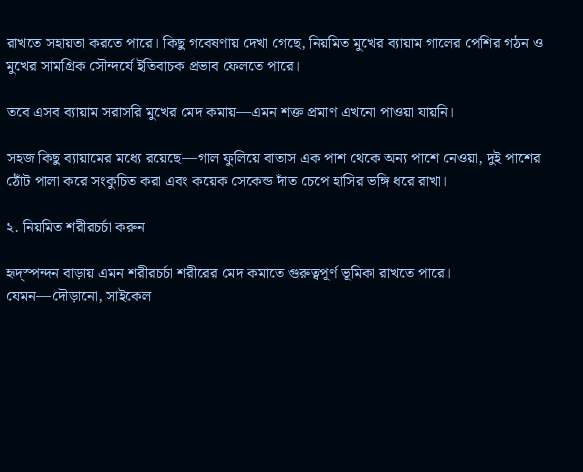রাখতে সহায়তা করতে পারে। কিছু গবেষণায় দেখা গেছে, নিয়মিত মুখের ব্যায়াম গালের পেশির গঠন ও মুখের সামগ্রিক সৌন্দর্যে ইতিবাচক প্রভাব ফেলতে পারে।

তবে এসব ব্যায়াম সরাসরি মুখের মেদ কমায়—এমন শক্ত প্রমাণ এখনো পাওয়া যায়নি।

সহজ কিছু ব্যায়ামের মধ্যে রয়েছে—গাল ফুলিয়ে বাতাস এক পাশ থেকে অন্য পাশে নেওয়া, দুই পাশের ঠোঁট পালা করে সংকুচিত করা এবং কয়েক সেকেন্ড দাঁত চেপে হাসির ভঙ্গি ধরে রাখা।

২. নিয়মিত শরীরচর্চা করুন

হৃদ্‌স্পন্দন বাড়ায় এমন শরীরচর্চা শরীরের মেদ কমাতে গুরুত্বপূর্ণ ভূমিকা রাখতে পারে। যেমন—দৌড়ানো, সাইকেল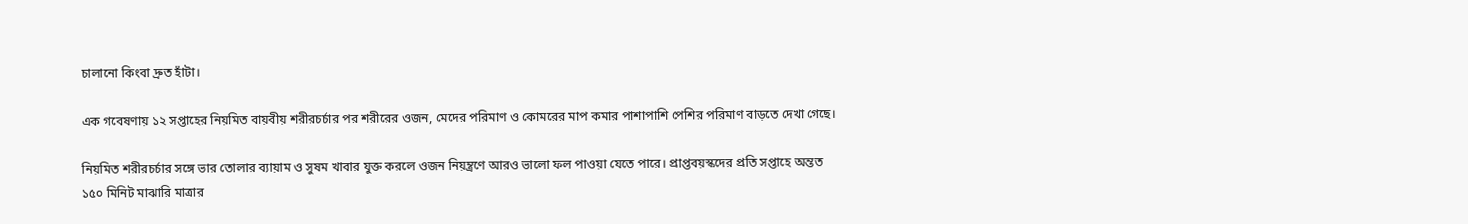চালানো কিংবা দ্রুত হাঁটা।

এক গবেষণায় ১২ সপ্তাহের নিয়মিত বায়বীয় শরীরচর্চার পর শরীরের ওজন, মেদের পরিমাণ ও কোমরের মাপ কমার পাশাপাশি পেশির পরিমাণ বাড়তে দেখা গেছে।

নিয়মিত শরীরচর্চার সঙ্গে ভার তোলার ব্যায়াম ও সুষম খাবার যুক্ত করলে ওজন নিয়ন্ত্রণে আরও ভালো ফল পাওয়া যেতে পারে। প্রাপ্তবয়স্কদের প্রতি সপ্তাহে অন্তত ১৫০ মিনিট মাঝারি মাত্রার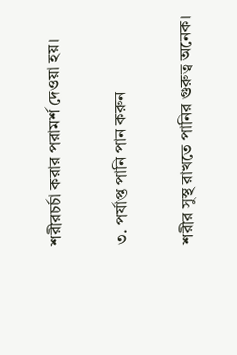শরীরচর্চা করার পরামর্শ দেওয়া হয়।

৩. পর্যাপ্ত পানি পান করুন

শরীর সুস্থ রাখতে পানির গুরুত্ব অনেক।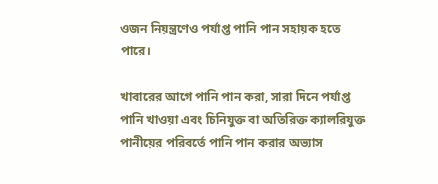ওজন নিয়ন্ত্রণেও পর্যাপ্ত পানি পান সহায়ক হতে পারে।

খাবারের আগে পানি পান করা, সারা দিনে পর্যাপ্ত পানি খাওয়া এবং চিনিযুক্ত বা অতিরিক্ত ক্যালরিযুক্ত পানীয়ের পরিবর্তে পানি পান করার অভ্যাস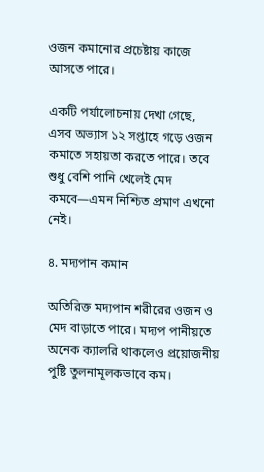ওজন কমানোর প্রচেষ্টায় কাজে আসতে পারে।

একটি পর্যালোচনায় দেখা গেছে, এসব অভ্যাস ১২ সপ্তাহে গড়ে ওজন কমাতে সহায়তা করতে পারে। তবে শুধু বেশি পানি খেলেই মেদ কমবে—এমন নিশ্চিত প্রমাণ এখনো নেই।

৪. মদ্যপান কমান

অতিরিক্ত মদ্যপান শরীরের ওজন ও মেদ বাড়াতে পারে। মদ্যপ পানীয়তে অনেক ক্যালরি থাকলেও প্রয়োজনীয় পুষ্টি তুলনামূলকভাবে কম।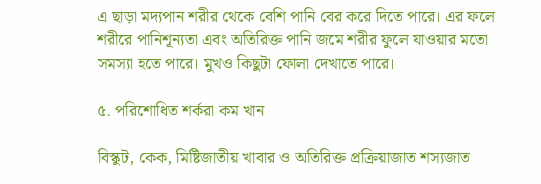এ ছাড়া মদ্যপান শরীর থেকে বেশি পানি বের করে দিতে পারে। এর ফলে শরীরে পানিশূন্যতা এবং অতিরিক্ত পানি জমে শরীর ফুলে যাওয়ার মতো সমস্যা হতে পারে। মুখও কিছুটা ফোলা দেখাতে পারে।

৫. পরিশোধিত শর্করা কম খান

বিস্কুট, কেক, মিষ্টিজাতীয় খাবার ও অতিরিক্ত প্রক্রিয়াজাত শস্যজাত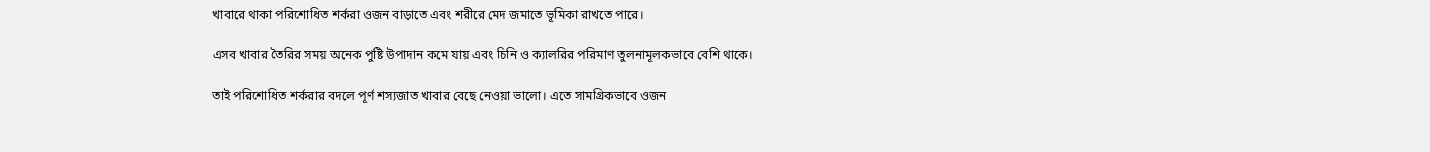খাবারে থাকা পরিশোধিত শর্করা ওজন বাড়াতে এবং শরীরে মেদ জমাতে ভূমিকা রাখতে পারে।

এসব খাবার তৈরির সময় অনেক পুষ্টি উপাদান কমে যায় এবং চিনি ও ক্যালরির পরিমাণ তুলনামূলকভাবে বেশি থাকে।

তাই পরিশোধিত শর্করার বদলে পূর্ণ শস্যজাত খাবার বেছে নেওয়া ভালো। এতে সামগ্রিকভাবে ওজন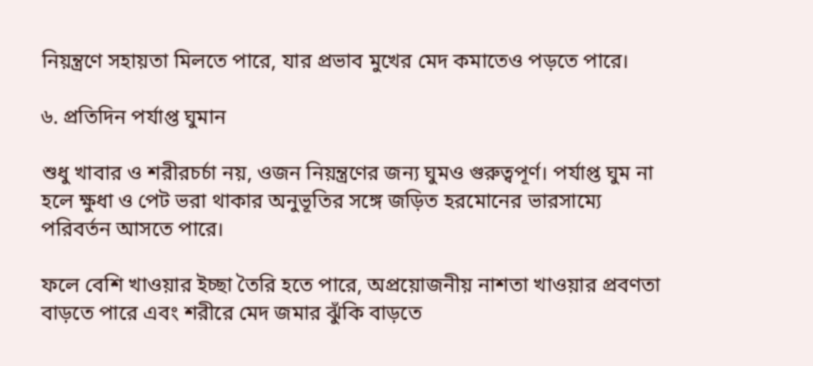নিয়ন্ত্রণে সহায়তা মিলতে পারে, যার প্রভাব মুখের মেদ কমাতেও পড়তে পারে।

৬. প্রতিদিন পর্যাপ্ত ঘুমান

শুধু খাবার ও শরীরচর্চা নয়, ওজন নিয়ন্ত্রণের জন্য ঘুমও গুরুত্বপূর্ণ। পর্যাপ্ত ঘুম না হলে ক্ষুধা ও পেট ভরা থাকার অনুভূতির সঙ্গে জড়িত হরমোনের ভারসাম্যে পরিবর্তন আসতে পারে।

ফলে বেশি খাওয়ার ইচ্ছা তৈরি হতে পারে, অপ্রয়োজনীয় নাশতা খাওয়ার প্রবণতা বাড়তে পারে এবং শরীরে মেদ জমার ঝুঁকি বাড়তে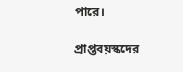পারে।

প্রাপ্তবয়স্কদের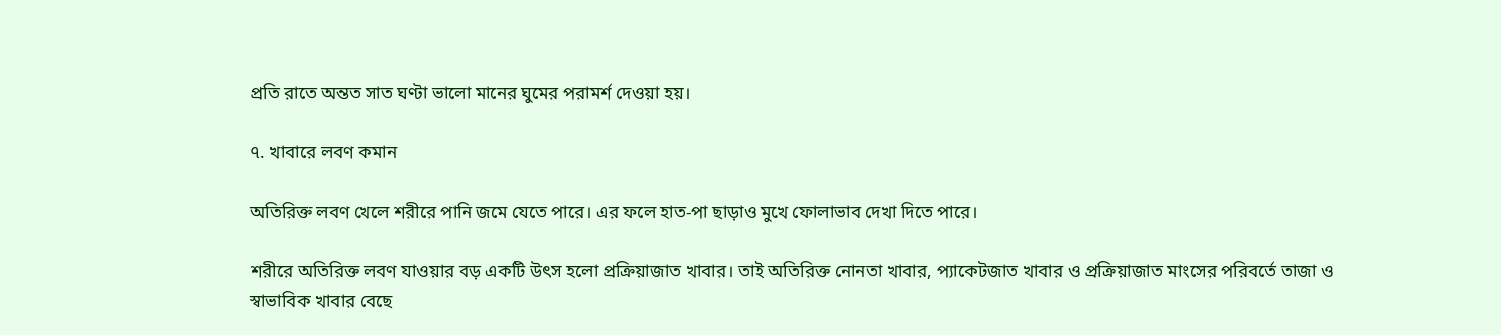প্রতি রাতে অন্তত সাত ঘণ্টা ভালো মানের ঘুমের পরামর্শ দেওয়া হয়।

৭. খাবারে লবণ কমান

অতিরিক্ত লবণ খেলে শরীরে পানি জমে যেতে পারে। এর ফলে হাত-পা ছাড়াও মুখে ফোলাভাব দেখা দিতে পারে।

শরীরে অতিরিক্ত লবণ যাওয়ার বড় একটি উৎস হলো প্রক্রিয়াজাত খাবার। তাই অতিরিক্ত নোনতা খাবার, প্যাকেটজাত খাবার ও প্রক্রিয়াজাত মাংসের পরিবর্তে তাজা ও স্বাভাবিক খাবার বেছে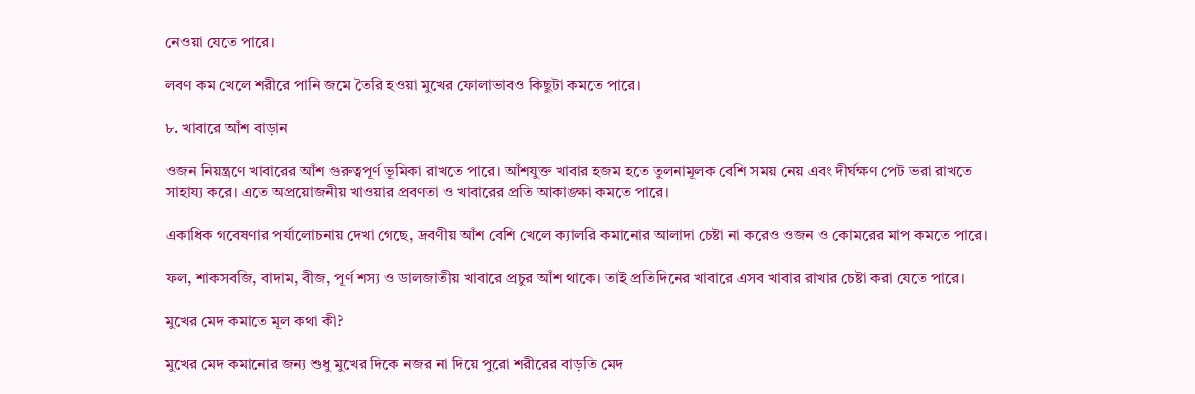নেওয়া যেতে পারে।

লবণ কম খেলে শরীরে পানি জমে তৈরি হওয়া মুখের ফোলাভাবও কিছুটা কমতে পারে।

৮. খাবারে আঁশ বাড়ান

ওজন নিয়ন্ত্রণে খাবারের আঁশ গুরুত্বপূর্ণ ভূমিকা রাখতে পারে। আঁশযুক্ত খাবার হজম হতে তুলনামূলক বেশি সময় নেয় এবং দীর্ঘক্ষণ পেট ভরা রাখতে সাহায্য করে। এতে অপ্রয়োজনীয় খাওয়ার প্রবণতা ও খাবারের প্রতি আকাঙ্ক্ষা কমতে পারে।

একাধিক গবেষণার পর্যালোচনায় দেখা গেছে, দ্রবণীয় আঁশ বেশি খেলে ক্যালরি কমানোর আলাদা চেষ্টা না করেও ওজন ও কোমরের মাপ কমতে পারে।

ফল, শাকসবজি, বাদাম, বীজ, পূর্ণ শস্য ও ডালজাতীয় খাবারে প্রচুর আঁশ থাকে। তাই প্রতিদিনের খাবারে এসব খাবার রাখার চেষ্টা করা যেতে পারে।

মুখের মেদ কমাতে মূল কথা কী?

মুখের মেদ কমানোর জন্য শুধু মুখের দিকে নজর না দিয়ে পুরো শরীরের বাড়তি মেদ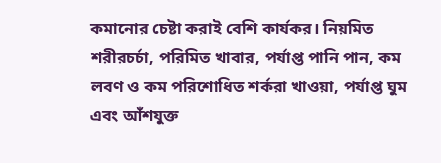কমানোর চেষ্টা করাই বেশি কার্যকর। নিয়মিত শরীরচর্চা, পরিমিত খাবার, পর্যাপ্ত পানি পান, কম লবণ ও কম পরিশোধিত শর্করা খাওয়া, পর্যাপ্ত ঘুম এবং আঁশযুক্ত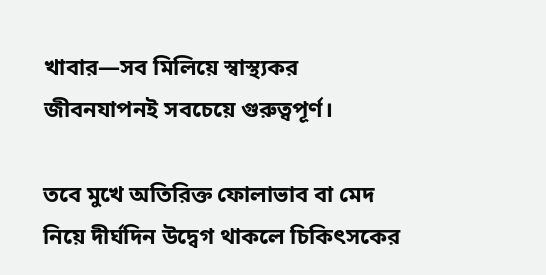খাবার—সব মিলিয়ে স্বাস্থ্যকর জীবনযাপনই সবচেয়ে গুরুত্বপূর্ণ।

তবে মুখে অতিরিক্ত ফোলাভাব বা মেদ নিয়ে দীর্ঘদিন উদ্বেগ থাকলে চিকিৎসকের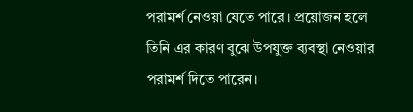পরামর্শ নেওয়া যেতে পারে। প্রয়োজন হলে তিনি এর কারণ বুঝে উপযুক্ত ব্যবস্থা নেওয়ার পরামর্শ দিতে পারেন।